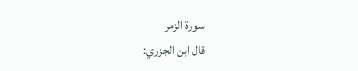سورة الزمر
قال ابن الجزري: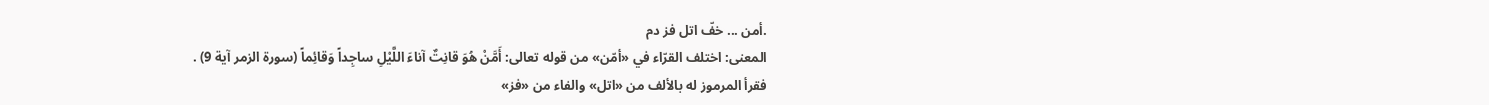.أمن ... خفّ اتل فز دم
المعنى: اختلف القرّاء في «أمّن» من قوله تعالى: أَمَّنْ هُوَ قانِتٌ آناءَ اللَّيْلِ ساجِداً وَقائِماً (سورة الزمر آية 9) .
فقرأ المرموز له بالألف من «اتل» والفاء من «فز»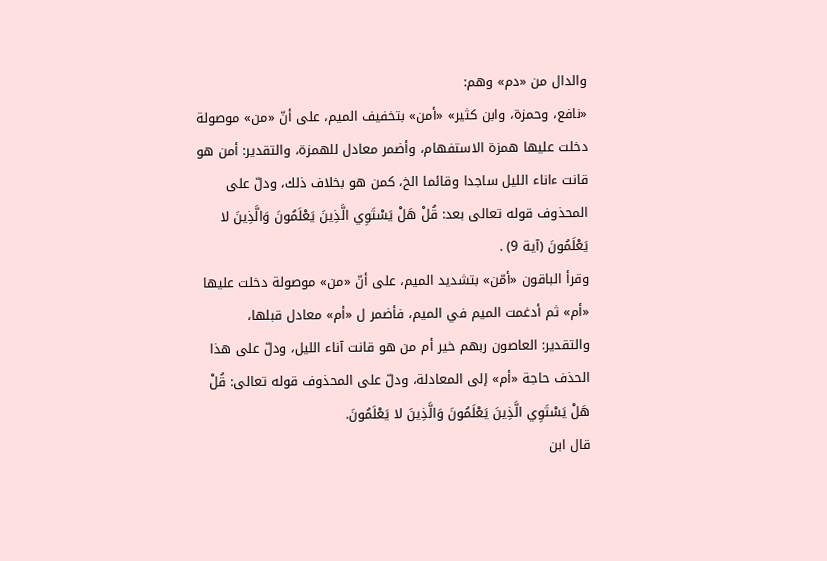والدال من «دم» وهم:
«نافع، وحمزة، وابن كثير» «أمن» بتخفيف الميم، على أنّ «من» موصولة دخلت عليها همزة الاستفهام، وأضمر معادل للهمزة، والتقدير: أمن هو قانت ءاناء الليل ساجدا وقائما الخ، كمن هو بخلاف ذلك، ودلّ على المحذوف قوله تعالى بعد: قُلْ هَلْ يَسْتَوِي الَّذِينَ يَعْلَمُونَ وَالَّذِينَ لا يَعْلَمُونَ (آية 9) .
وقرأ الباقون «أمّن» بتشديد الميم، على أنّ «من» موصولة دخلت عليها «أم» ثم أدغمت الميم في الميم، فأضمر ل «أم» معادل قبلها، والتقدير: العاصون ربهم خير أم من هو قانت آناء الليل، ودلّ على هذا الحذف حاجة «أم» إلى المعادلة، ودلّ على المحذوف قوله تعالى: قُلْ هَلْ يَسْتَوِي الَّذِينَ يَعْلَمُونَ وَالَّذِينَ لا يَعْلَمُونَ.
قال ابن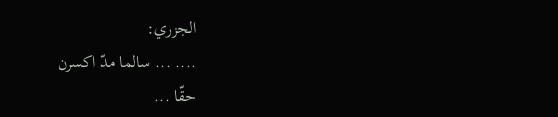الجزري:
.... ... سالما مدّ اكسرن
حقّا ...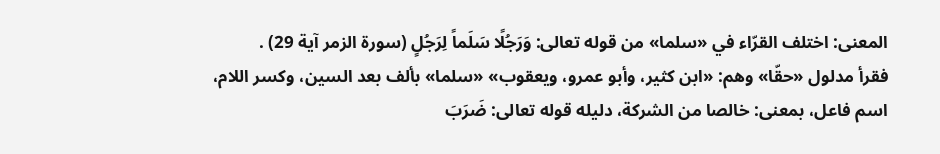المعنى: اختلف القرّاء في «سلما» من قوله تعالى: وَرَجُلًا سَلَماً لِرَجُلٍ (سورة الزمر آية 29) .
فقرأ مدلول «حقّا» وهم: «ابن كثير، وأبو عمرو، ويعقوب» «سلما» بألف بعد السين، وكسر اللام، اسم فاعل، بمعنى: خالصا من الشركة، دليله قوله تعالى: ضَرَبَ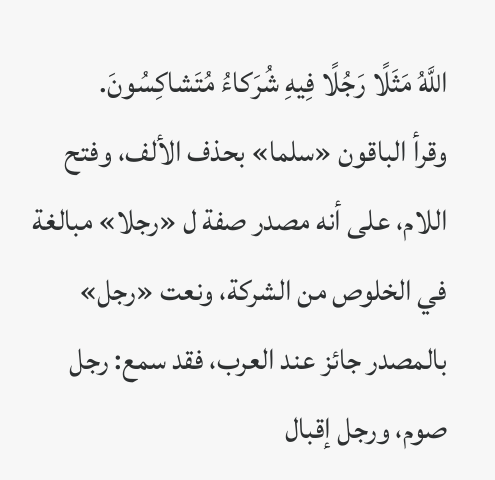اللَّهُ مَثَلًا رَجُلًا فِيهِ شُرَكاءُ مُتَشاكِسُونَ.
وقرأ الباقون «سلما» بحذف الألف، وفتح اللام، على أنه مصدر صفة ل «رجلا» مبالغة في الخلوص من الشركة، ونعت «رجل» بالمصدر جائز عند العرب، فقد سمع: رجل صوم، ورجل إقبال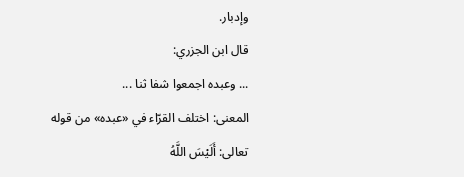وإدبار.
قال ابن الجزري:
... وعبده اجمعوا شفا ثنا ...
المعنى: اختلف القرّاء في «عبده» من قوله تعالى: أَلَيْسَ اللَّهُ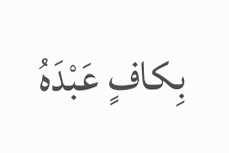بِكافٍ عَبْدَهُ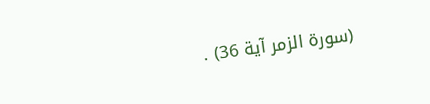(سورة الزمر آية 36) .